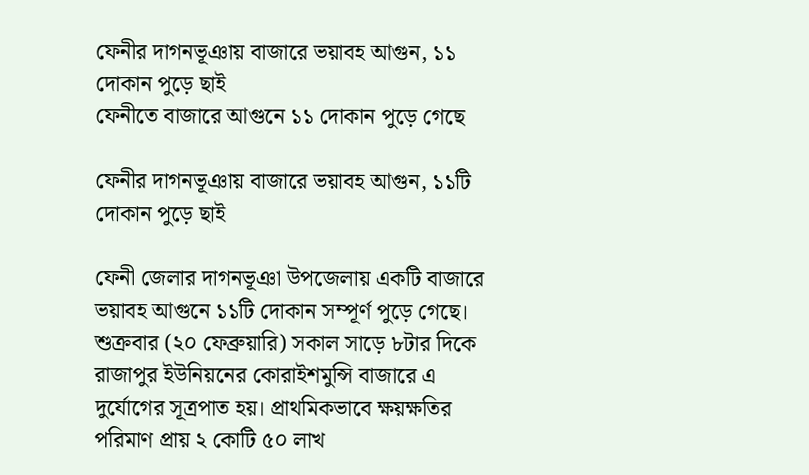ফেনীর দাগনভূঞায় বাজারে ভয়াবহ আগুন, ১১ দোকান পুড়ে ছাই
ফেনীতে বাজারে আগুনে ১১ দোকান পুড়ে গেছে

ফেনীর দাগনভূঞায় বাজারে ভয়াবহ আগুন, ১১টি দোকান পুড়ে ছাই

ফেনী জেলার দাগনভূঞা উপজেলায় একটি বাজারে ভয়াবহ আগুনে ১১টি দোকান সম্পূর্ণ পুড়ে গেছে। শুক্রবার (২০ ফেব্রুয়ারি) সকাল সাড়ে ৮টার দিকে রাজাপুর ইউনিয়নের কোরাইশমুন্সি বাজারে এ দুর্যোগের সূত্রপাত হয়। প্রাথমিকভাবে ক্ষয়ক্ষতির পরিমাণ প্রায় ২ কোটি ৫০ লাখ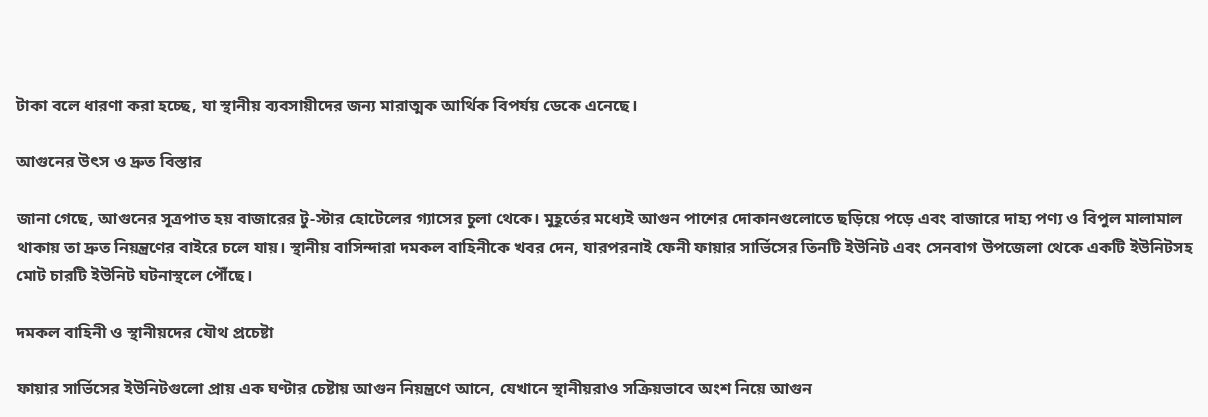টাকা বলে ধারণা করা হচ্ছে, যা স্থানীয় ব্যবসায়ীদের জন্য মারাত্মক আর্থিক বিপর্যয় ডেকে এনেছে।

আগুনের উৎস ও দ্রুত বিস্তার

জানা গেছে, আগুনের সূত্রপাত হয় বাজারের টু-স্টার হোটেলের গ্যাসের চুলা থেকে। মুহূর্তের মধ্যেই আগুন পাশের দোকানগুলোতে ছড়িয়ে পড়ে এবং বাজারে দাহ্য পণ্য ও বিপুল মালামাল থাকায় তা দ্রুত নিয়ন্ত্রণের বাইরে চলে যায়। স্থানীয় বাসিন্দারা দমকল বাহিনীকে খবর দেন, যারপরনাই ফেনী ফায়ার সার্ভিসের তিনটি ইউনিট এবং সেনবাগ উপজেলা থেকে একটি ইউনিটসহ মোট চারটি ইউনিট ঘটনাস্থলে পৌঁছে।

দমকল বাহিনী ও স্থানীয়দের যৌথ প্রচেষ্টা

ফায়ার সার্ভিসের ইউনিটগুলো প্রায় এক ঘণ্টার চেষ্টায় আগুন নিয়ন্ত্রণে আনে, যেখানে স্থানীয়রাও সক্রিয়ভাবে অংশ নিয়ে আগুন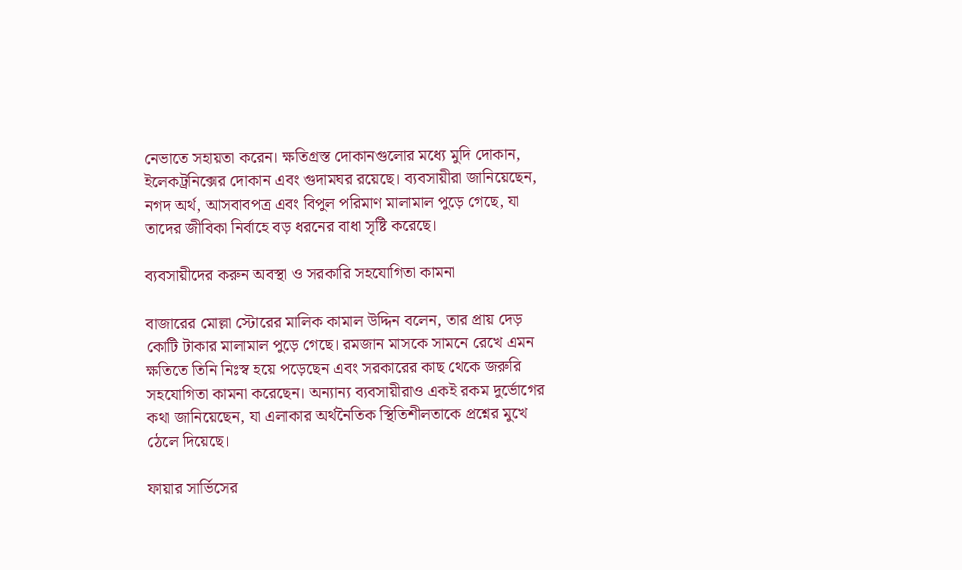নেভাতে সহায়তা করেন। ক্ষতিগ্রস্ত দোকানগুলোর মধ্যে মুদি দোকান, ইলেকট্রনিক্সের দোকান এবং গুদামঘর রয়েছে। ব্যবসায়ীরা জানিয়েছেন, নগদ অর্থ, আসবাবপত্র এবং বিপুল পরিমাণ মালামাল পুড়ে গেছে, যা তাদের জীবিকা নির্বাহে বড় ধরনের বাধা সৃষ্টি করেছে।

ব্যবসায়ীদের করুন অবস্থা ও সরকারি সহযোগিতা কামনা

বাজারের মোল্লা স্টোরের মালিক কামাল উদ্দিন বলেন, তার প্রায় দেড় কোটি টাকার মালামাল পুড়ে গেছে। রমজান মাসকে সামনে রেখে এমন ক্ষতিতে তিনি নিঃস্ব হয়ে পড়েছেন এবং সরকারের কাছ থেকে জরুরি সহযোগিতা কামনা করেছেন। অন্যান্য ব্যবসায়ীরাও একই রকম দুর্ভোগের কথা জানিয়েছেন, যা এলাকার অর্থনৈতিক স্থিতিশীলতাকে প্রশ্নের মুখে ঠেলে দিয়েছে।

ফায়ার সার্ভিসের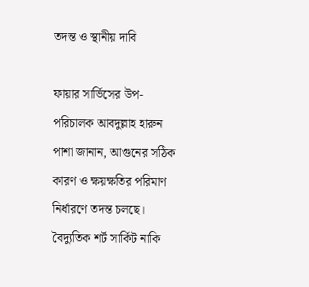তদন্ত ও স্থানীয় দাবি

ফায়ার সার্ভিসের উপ-পরিচালক আবদুল্লাহ হারুন পাশা জানান, আগুনের সঠিক কারণ ও ক্ষয়ক্ষতির পরিমাণ নির্ধারণে তদন্ত চলছে। বৈদ্যুতিক শর্ট সার্কিট নাকি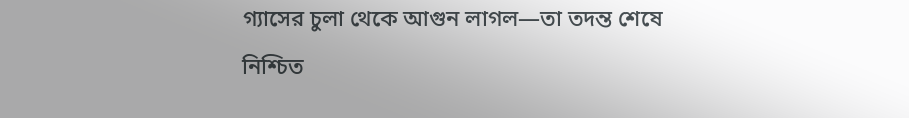গ্যাসের চুলা থেকে আগুন লাগল—তা তদন্ত শেষে নিশ্চিত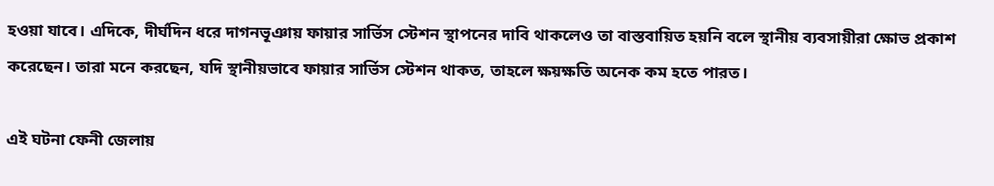হওয়া যাবে। এদিকে, দীর্ঘদিন ধরে দাগনভূঞায় ফায়ার সার্ভিস স্টেশন স্থাপনের দাবি থাকলেও তা বাস্তবায়িত হয়নি বলে স্থানীয় ব্যবসায়ীরা ক্ষোভ প্রকাশ করেছেন। তারা মনে করছেন, যদি স্থানীয়ভাবে ফায়ার সার্ভিস স্টেশন থাকত, তাহলে ক্ষয়ক্ষতি অনেক কম হতে পারত।

এই ঘটনা ফেনী জেলায়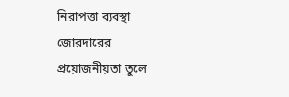নিরাপত্তা ব্যবস্থা জোরদারের প্রয়োজনীয়তা তুলে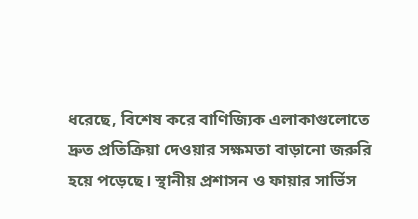ধরেছে, বিশেষ করে বাণিজ্যিক এলাকাগুলোতে দ্রুত প্রতিক্রিয়া দেওয়ার সক্ষমতা বাড়ানো জরুরি হয়ে পড়েছে। স্থানীয় প্রশাসন ও ফায়ার সার্ভিস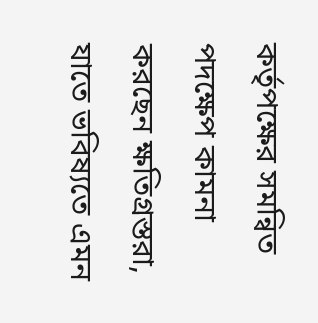কর্তৃপক্ষের সমন্বিত পদক্ষেপ কামনা করছেন ক্ষতিগ্রস্তরা, যাতে ভবিষ্যতে এমন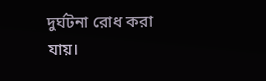দুর্ঘটনা রোধ করা যায়।